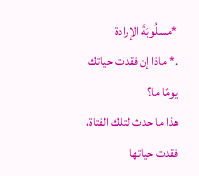*مسلُوبَةَ الإرادة
.* ماذا إن فقدت حياتك يومًا ما؟
هذا ما حدث لتلك الفتاة، فقدت حياتها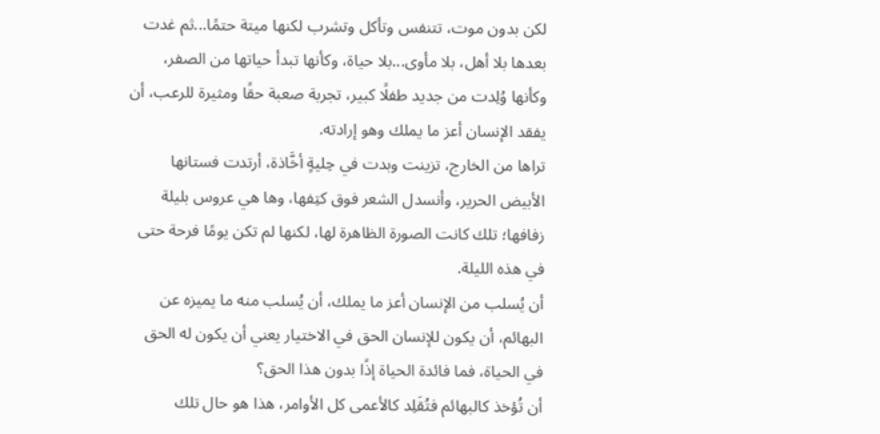لكن بدون موت، تتنفس وتأكل وتشرب لكنها ميتة حتمًا...ثم غدت بعدها بلا أهل، بلا مأوى...بلا حياة، وكأنها تبدأ حياتها من الصفر، وكأنها وُلِدت من جديد طفلًا كبير، تجربة صعبة حقًا ومثيرة للرعب، أن يفقد الإنسان أعز ما يملك وهو إرادته.
تراها من الخارج، تزينت وبدت في حِليةٍ أخَّاذة، أرتدت فستانها الأبيض الحرير، وأنسدل الشعر فوق كتِفها، وها هي عروس بليلة زفافها؛ تلك كانت الصورة الظاهرة لها، لكنها لم تكن يومًا فرحة حتى في هذه الليلة.
أن يُسلب من الإنسان أعز ما يملك، أن يُسلب منه ما يميزه عن البهائم، أن يكون للإنسان الحق في الاختيار يعني أن يكون له الحق في الحياة، فما فائدة الحياة إذًا بدون هذا الحق؟
أن تُؤخذ كالبهائم فتُقَلِد كالأعمى كل الأوامر، هذا هو حال تلك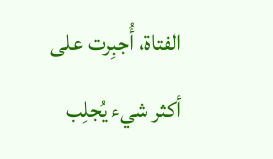الفتاة، أُجبِرت على أكثر شيء يُجلِب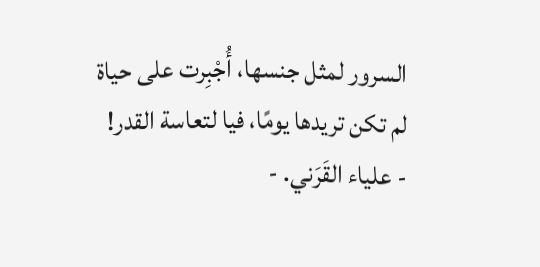السرور لمثل جنسها، أُجْبِرت على حياة لم تكن تريدها يومًا، فيا لتعاسة القدر!
- علياء القَرَني. -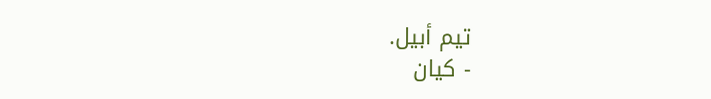تيم أبيل.
- كيان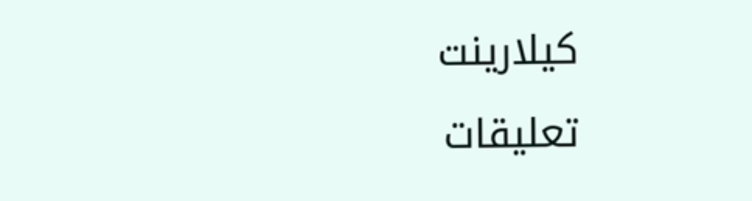كيلارينت
تعليقات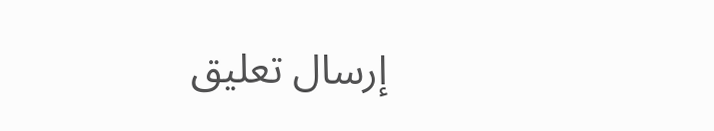إرسال تعليق